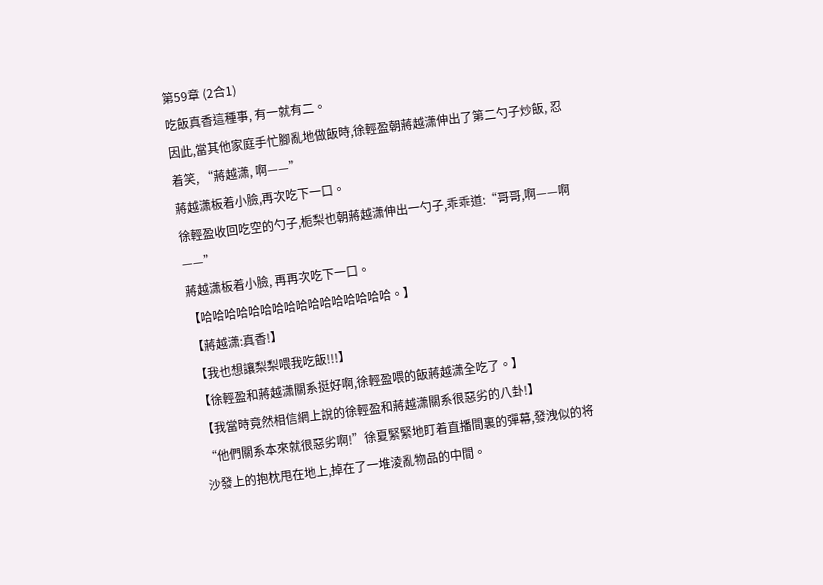第59章 (2合1)
吃飯真香這種事, 有一就有二。
因此,當其他家庭手忙腳亂地做飯時,徐輕盈朝蔣越潇伸出了第二勺子炒飯, 忍着笑, “蔣越潇, 啊——”
蔣越潇板着小臉,再次吃下一口。
徐輕盈收回吃空的勺子,栀梨也朝蔣越潇伸出一勺子,乖乖道:“哥哥,啊——啊——”
蔣越潇板着小臉, 再再次吃下一口。
【哈哈哈哈哈哈哈哈哈哈哈哈哈哈哈哈。】
【蔣越潇:真香!】
【我也想讓梨梨喂我吃飯!!!】
【徐輕盈和蔣越潇關系挺好啊,徐輕盈喂的飯蔣越潇全吃了。】
【我當時竟然相信網上說的徐輕盈和蔣越潇關系很惡劣的八卦!】
“他們關系本來就很惡劣啊!”徐夏緊緊地盯着直播間裏的彈幕,發洩似的将沙發上的抱枕甩在地上,掉在了一堆淩亂物品的中間。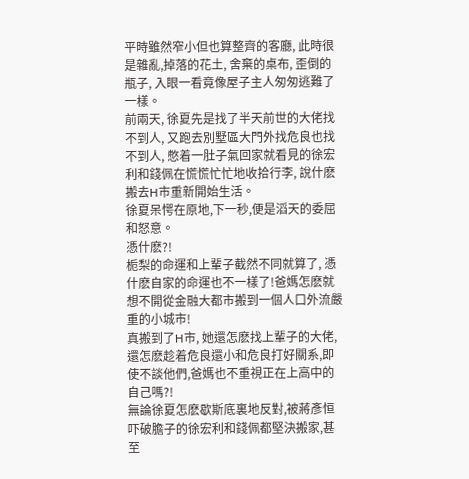平時雖然窄小但也算整齊的客廳, 此時很是雜亂,掉落的花土, 舍棄的桌布, 歪倒的瓶子, 入眼一看竟像屋子主人匆匆逃難了一樣。
前兩天, 徐夏先是找了半天前世的大佬找不到人, 又跑去別墅區大門外找危良也找不到人, 憋着一肚子氣回家就看見的徐宏利和錢佩在慌慌忙忙地收拾行李, 說什麽搬去H市重新開始生活。
徐夏呆愕在原地,下一秒,便是滔天的委屈和怒意。
憑什麽?!
栀梨的命運和上輩子截然不同就算了, 憑什麽自家的命運也不一樣了!爸媽怎麽就想不開從金融大都市搬到一個人口外流嚴重的小城市!
真搬到了H市, 她還怎麽找上輩子的大佬, 還怎麽趁着危良還小和危良打好關系,即使不談他們,爸媽也不重視正在上高中的自己嗎?!
無論徐夏怎麽歇斯底裏地反對,被蔣彥恒吓破膽子的徐宏利和錢佩都堅決搬家,甚至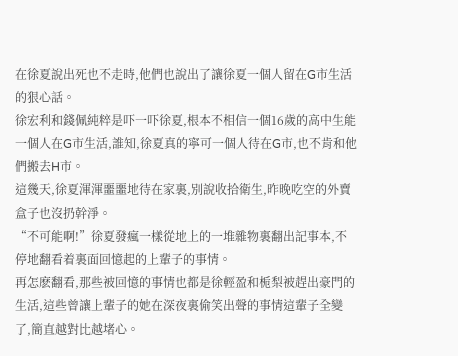在徐夏說出死也不走時,他們也說出了讓徐夏一個人留在G市生活的狠心話。
徐宏利和錢佩純粹是吓一吓徐夏,根本不相信一個16歲的高中生能一個人在G市生活,誰知,徐夏真的寧可一個人待在G市,也不肯和他們搬去H市。
這幾天,徐夏渾渾噩噩地待在家裏,別說收拾衛生,昨晚吃空的外賣盒子也沒扔幹淨。
“不可能啊!”徐夏發瘋一樣從地上的一堆雜物裏翻出記事本,不停地翻看着裏面回憶起的上輩子的事情。
再怎麽翻看,那些被回憶的事情也都是徐輕盈和栀梨被趕出豪門的生活,這些曾讓上輩子的她在深夜裏偷笑出聲的事情這輩子全變了,簡直越對比越堵心。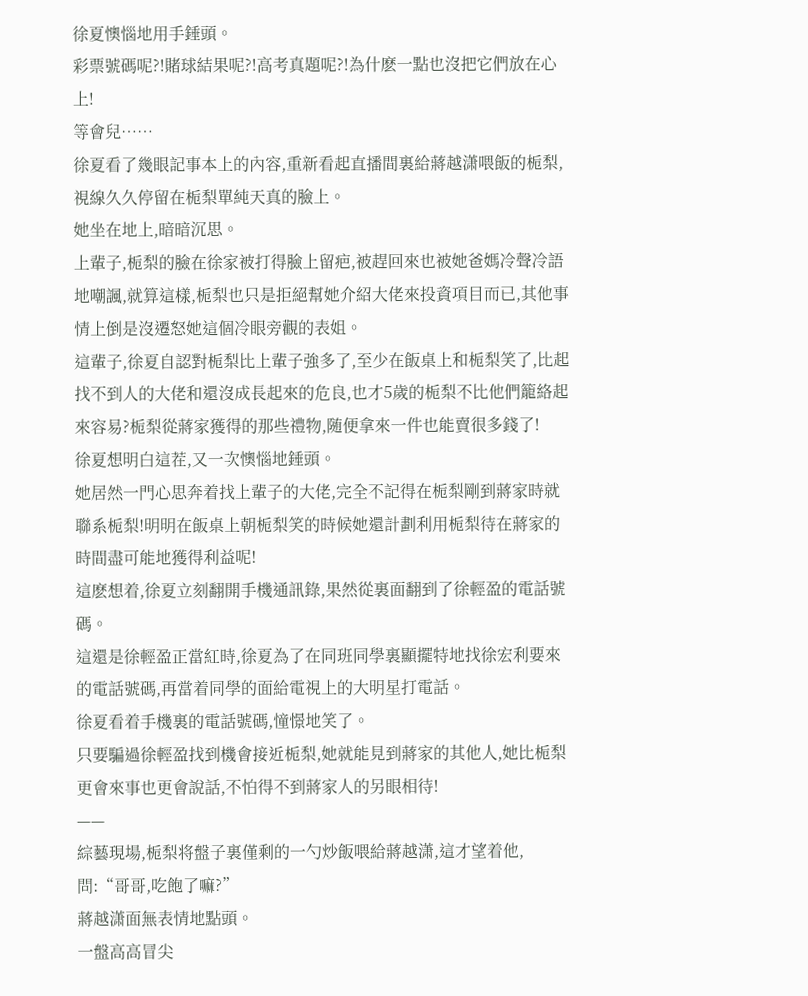徐夏懊惱地用手錘頭。
彩票號碼呢?!賭球結果呢?!高考真題呢?!為什麽一點也沒把它們放在心上!
等會兒……
徐夏看了幾眼記事本上的內容,重新看起直播間裏給蔣越潇喂飯的栀梨,視線久久停留在栀梨單純天真的臉上。
她坐在地上,暗暗沉思。
上輩子,栀梨的臉在徐家被打得臉上留疤,被趕回來也被她爸媽冷聲冷語地嘲諷,就算這樣,栀梨也只是拒絕幫她介紹大佬來投資項目而已,其他事情上倒是沒遷怒她這個冷眼旁觀的表姐。
這輩子,徐夏自認對栀梨比上輩子強多了,至少在飯桌上和栀梨笑了,比起找不到人的大佬和還沒成長起來的危良,也才5歲的栀梨不比他們籠絡起來容易?栀梨從蔣家獲得的那些禮物,随便拿來一件也能賣很多錢了!
徐夏想明白這茬,又一次懊惱地錘頭。
她居然一門心思奔着找上輩子的大佬,完全不記得在栀梨剛到蔣家時就聯系栀梨!明明在飯桌上朝栀梨笑的時候她還計劃利用栀梨待在蔣家的時間盡可能地獲得利益呢!
這麽想着,徐夏立刻翻開手機通訊錄,果然從裏面翻到了徐輕盈的電話號碼。
這還是徐輕盈正當紅時,徐夏為了在同班同學裏顯擺特地找徐宏利要來的電話號碼,再當着同學的面給電視上的大明星打電話。
徐夏看着手機裏的電話號碼,憧憬地笑了。
只要騙過徐輕盈找到機會接近栀梨,她就能見到蔣家的其他人,她比栀梨更會來事也更會說話,不怕得不到蔣家人的另眼相待!
——
綜藝現場,栀梨将盤子裏僅剩的一勺炒飯喂給蔣越潇,這才望着他,問:“哥哥,吃飽了嘛?”
蔣越潇面無表情地點頭。
一盤高高冒尖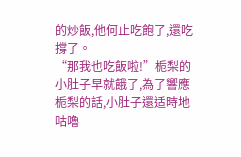的炒飯,他何止吃飽了,還吃撐了。
“那我也吃飯啦!”栀梨的小肚子早就餓了,為了響應栀梨的話,小肚子還适時地咕嚕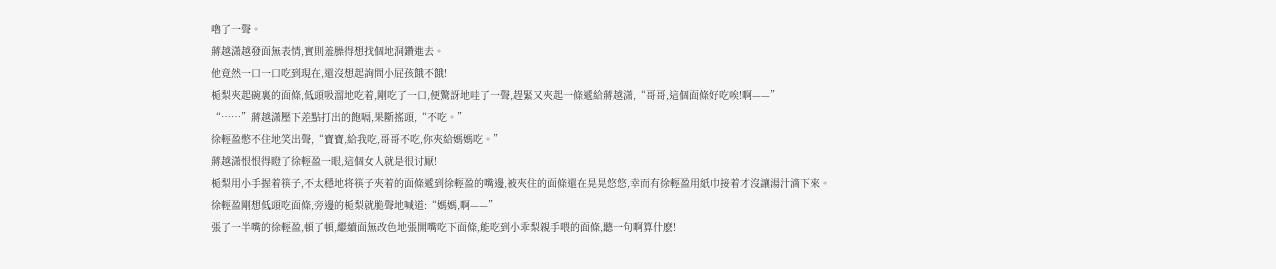嚕了一聲。
蔣越潇越發面無表情,實則羞臊得想找個地洞鑽進去。
他竟然一口一口吃到現在,還沒想起詢問小屁孩餓不餓!
栀梨夾起碗裏的面條,低頭吸溜地吃着,剛吃了一口,便驚訝地哇了一聲,趕緊又夾起一條遞給蔣越潇,“哥哥,這個面條好吃唉!啊——”
“……”蔣越潇壓下差點打出的飽嗝,果斷搖頭,“不吃。”
徐輕盈憋不住地笑出聲,“寶寶,給我吃,哥哥不吃,你夾給媽媽吃。”
蔣越潇恨恨得瞪了徐輕盈一眼,這個女人就是很讨厭!
栀梨用小手握着筷子,不太穩地将筷子夾着的面條遞到徐輕盈的嘴邊,被夾住的面條還在晃晃悠悠,幸而有徐輕盈用紙巾接着才沒讓湯汁滴下來。
徐輕盈剛想低頭吃面條,旁邊的栀梨就脆聲地喊道:“媽媽,啊——”
張了一半嘴的徐輕盈,頓了頓,繼續面無改色地張開嘴吃下面條,能吃到小乖梨親手喂的面條,聽一句啊算什麽!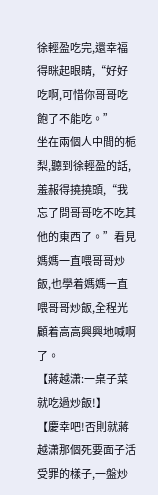徐輕盈吃完,還幸福得眯起眼睛,“好好吃啊,可惜你哥哥吃飽了不能吃。”
坐在兩個人中間的栀梨,聽到徐輕盈的話,羞赧得撓撓頭,“我忘了問哥哥吃不吃其他的東西了。”看見媽媽一直喂哥哥炒飯,也學着媽媽一直喂哥哥炒飯,全程光顧着高高興興地喊啊了。
【蔣越潇:一桌子菜就吃過炒飯!】
【慶幸吧!否則就蔣越潇那個死要面子活受罪的樣子,一盤炒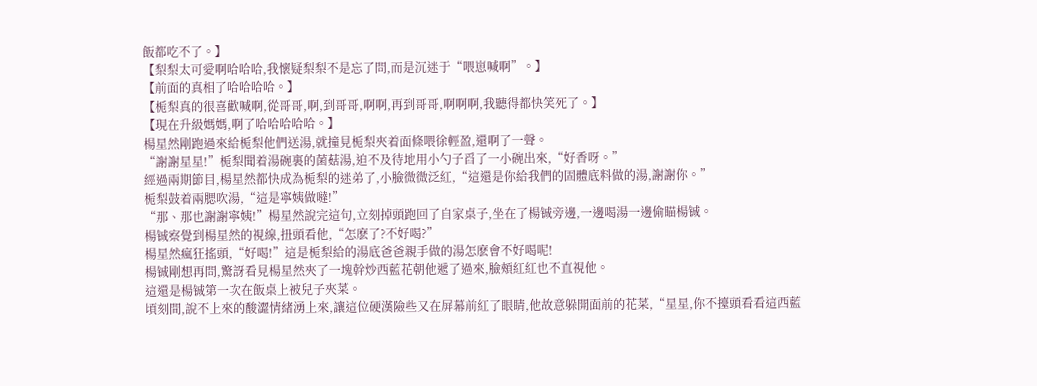飯都吃不了。】
【梨梨太可愛啊哈哈哈,我懷疑梨梨不是忘了問,而是沉迷于“喂崽喊啊”。】
【前面的真相了哈哈哈哈。】
【栀梨真的很喜歡喊啊,從哥哥,啊,到哥哥,啊啊,再到哥哥,啊啊啊,我聽得都快笑死了。】
【現在升級媽媽,啊了哈哈哈哈哈。】
楊星然剛跑過來給栀梨他們送湯,就撞見栀梨夾着面條喂徐輕盈,還啊了一聲。
“謝謝星星!”栀梨聞着湯碗裏的菌菇湯,迫不及待地用小勺子舀了一小碗出來,“好香呀。”
經過兩期節目,楊星然都快成為栀梨的迷弟了,小臉微微泛紅,“這還是你給我們的固體底料做的湯,謝謝你。”
栀梨鼓着兩腮吹湯,“這是寧姨做噠!”
“那、那也謝謝寧姨!”楊星然說完這句,立刻掉頭跑回了自家桌子,坐在了楊铖旁邊,一邊喝湯一邊偷瞄楊铖。
楊铖察覺到楊星然的視線,扭頭看他,“怎麽了?不好喝?”
楊星然瘋狂搖頭,“好喝!”這是栀梨給的湯底爸爸親手做的湯怎麽會不好喝呢!
楊铖剛想再問,驚訝看見楊星然夾了一塊幹炒西藍花朝他遞了過來,臉頰紅紅也不直視他。
這還是楊铖第一次在飯桌上被兒子夾菜。
頃刻間,說不上來的酸澀情緒湧上來,讓這位硬漢險些又在屏幕前紅了眼睛,他故意躲開面前的花菜,“星星,你不擡頭看看這西藍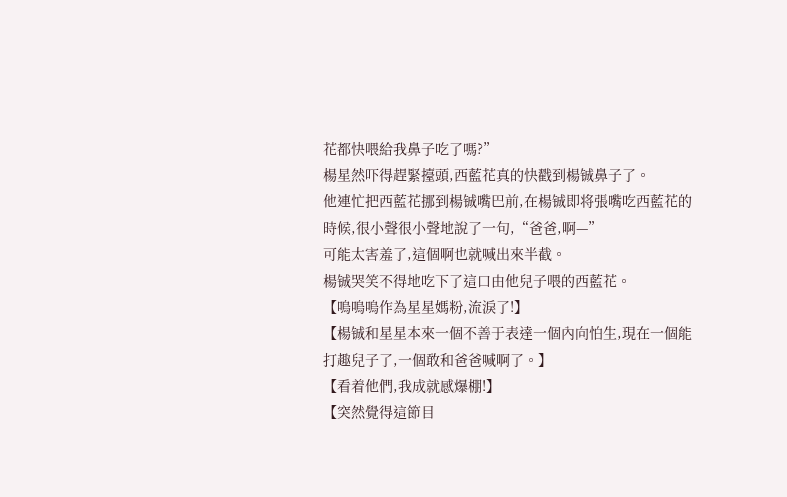花都快喂給我鼻子吃了嗎?”
楊星然吓得趕緊擡頭,西藍花真的快戳到楊铖鼻子了。
他連忙把西藍花挪到楊铖嘴巴前,在楊铖即将張嘴吃西藍花的時候,很小聲很小聲地說了一句,“爸爸,啊—”
可能太害羞了,這個啊也就喊出來半截。
楊铖哭笑不得地吃下了這口由他兒子喂的西藍花。
【嗚嗚嗚作為星星媽粉,流淚了!】
【楊铖和星星本來一個不善于表達一個內向怕生,現在一個能打趣兒子了,一個敢和爸爸喊啊了。】
【看着他們,我成就感爆棚!】
【突然覺得這節目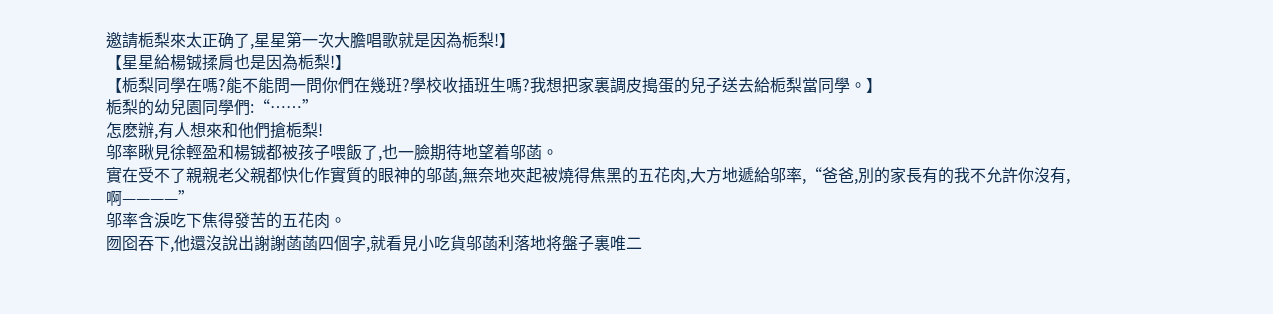邀請栀梨來太正确了,星星第一次大膽唱歌就是因為栀梨!】
【星星給楊铖揉肩也是因為栀梨!】
【栀梨同學在嗎?能不能問一問你們在幾班?學校收插班生嗎?我想把家裏調皮搗蛋的兒子送去給栀梨當同學。】
栀梨的幼兒園同學們:“……”
怎麽辦,有人想來和他們搶栀梨!
邬率瞅見徐輕盈和楊铖都被孩子喂飯了,也一臉期待地望着邬菡。
實在受不了親親老父親都快化作實質的眼神的邬菡,無奈地夾起被燒得焦黑的五花肉,大方地遞給邬率,“爸爸,別的家長有的我不允許你沒有,啊————”
邬率含淚吃下焦得發苦的五花肉。
囫囵吞下,他還沒說出謝謝菡菡四個字,就看見小吃貨邬菡利落地将盤子裏唯二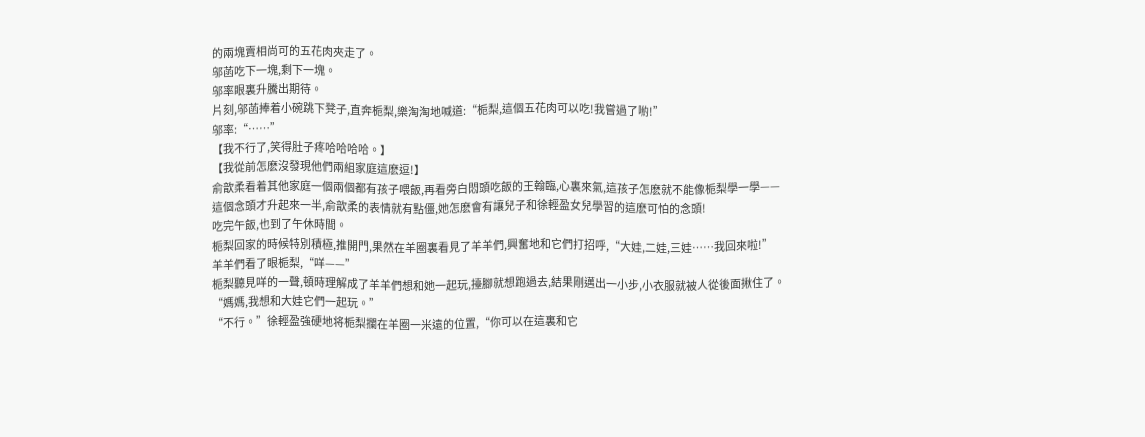的兩塊賣相尚可的五花肉夾走了。
邬菡吃下一塊,剩下一塊。
邬率眼裏升騰出期待。
片刻,邬菡捧着小碗跳下凳子,直奔栀梨,樂淘淘地喊道:“栀梨,這個五花肉可以吃!我嘗過了喲!”
邬率:“……”
【我不行了,笑得肚子疼哈哈哈哈。】
【我從前怎麽沒發現他們兩組家庭這麽逗!】
俞歆柔看着其他家庭一個兩個都有孩子喂飯,再看旁白悶頭吃飯的王翰臨,心裏來氣,這孩子怎麽就不能像栀梨學一學——
這個念頭才升起來一半,俞歆柔的表情就有點僵,她怎麽會有讓兒子和徐輕盈女兒學習的這麽可怕的念頭!
吃完午飯,也到了午休時間。
栀梨回家的時候特別積極,推開門,果然在羊圈裏看見了羊羊們,興奮地和它們打招呼,“大娃,二娃,三娃……我回來啦!”
羊羊們看了眼栀梨,“咩——”
栀梨聽見咩的一聲,頓時理解成了羊羊們想和她一起玩,擡腳就想跑過去,結果剛邁出一小步,小衣服就被人從後面揪住了。
“媽媽,我想和大娃它們一起玩。”
“不行。”徐輕盈強硬地将栀梨攔在羊圈一米遠的位置,“你可以在這裏和它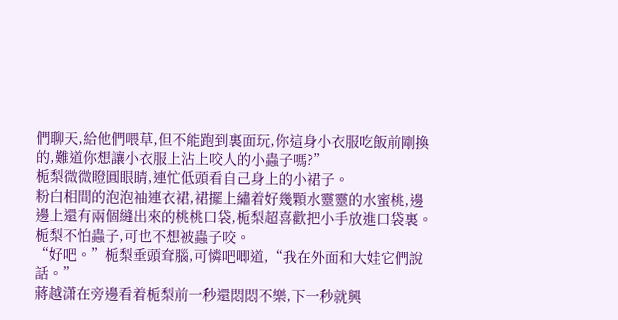們聊天,給他們喂草,但不能跑到裏面玩,你這身小衣服吃飯前剛換的,難道你想讓小衣服上沾上咬人的小蟲子嗎?”
栀梨微微瞪圓眼睛,連忙低頭看自己身上的小裙子。
粉白相間的泡泡袖連衣裙,裙擺上繡着好幾顆水靈靈的水蜜桃,邊邊上還有兩個縫出來的桃桃口袋,栀梨超喜歡把小手放進口袋裏。
栀梨不怕蟲子,可也不想被蟲子咬。
“好吧。”栀梨垂頭耷腦,可憐吧唧道,“我在外面和大娃它們說話。”
蔣越潇在旁邊看着栀梨前一秒還悶悶不樂,下一秒就興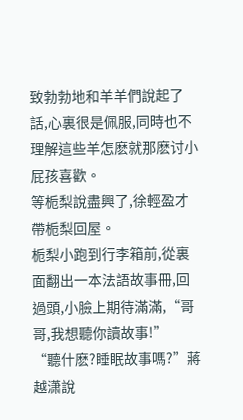致勃勃地和羊羊們說起了話,心裏很是佩服,同時也不理解這些羊怎麽就那麽讨小屁孩喜歡。
等栀梨說盡興了,徐輕盈才帶栀梨回屋。
栀梨小跑到行李箱前,從裏面翻出一本法語故事冊,回過頭,小臉上期待滿滿,“哥哥,我想聽你讀故事!”
“聽什麽?睡眠故事嗎?”蔣越潇說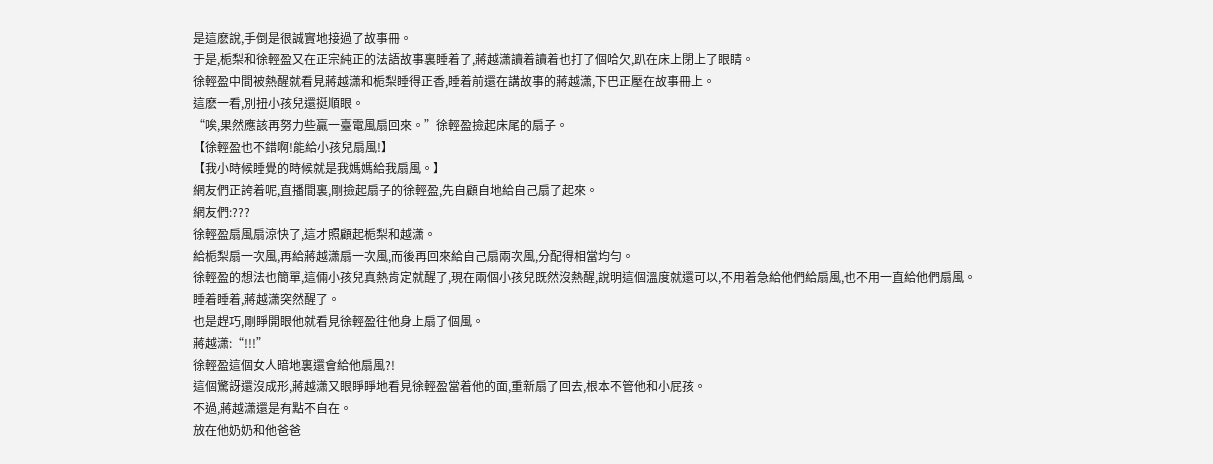是這麽說,手倒是很誠實地接過了故事冊。
于是,栀梨和徐輕盈又在正宗純正的法語故事裏睡着了,蔣越潇讀着讀着也打了個哈欠,趴在床上閉上了眼睛。
徐輕盈中間被熱醒就看見蔣越潇和栀梨睡得正香,睡着前還在講故事的蔣越潇,下巴正壓在故事冊上。
這麽一看,別扭小孩兒還挺順眼。
“唉,果然應該再努力些贏一臺電風扇回來。”徐輕盈撿起床尾的扇子。
【徐輕盈也不錯啊!能給小孩兒扇風!】
【我小時候睡覺的時候就是我媽媽給我扇風。】
網友們正誇着呢,直播間裏,剛撿起扇子的徐輕盈,先自顧自地給自己扇了起來。
網友們:???
徐輕盈扇風扇涼快了,這才照顧起栀梨和越潇。
給栀梨扇一次風,再給蔣越潇扇一次風,而後再回來給自己扇兩次風,分配得相當均勻。
徐輕盈的想法也簡單,這倆小孩兒真熱肯定就醒了,現在兩個小孩兒既然沒熱醒,說明這個溫度就還可以,不用着急給他們給扇風,也不用一直給他們扇風。
睡着睡着,蔣越潇突然醒了。
也是趕巧,剛睜開眼他就看見徐輕盈往他身上扇了個風。
蔣越潇:“!!!”
徐輕盈這個女人暗地裏還會給他扇風?!
這個驚訝還沒成形,蔣越潇又眼睜睜地看見徐輕盈當着他的面,重新扇了回去,根本不管他和小屁孩。
不過,蔣越潇還是有點不自在。
放在他奶奶和他爸爸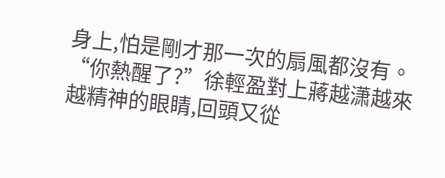身上,怕是剛才那一次的扇風都沒有。
“你熱醒了?”徐輕盈對上蔣越潇越來越精神的眼睛,回頭又從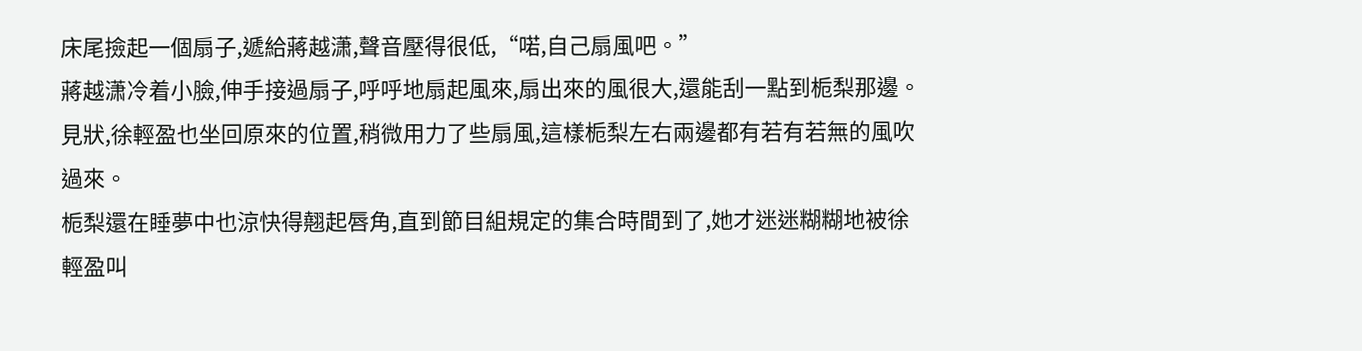床尾撿起一個扇子,遞給蔣越潇,聲音壓得很低,“喏,自己扇風吧。”
蔣越潇冷着小臉,伸手接過扇子,呼呼地扇起風來,扇出來的風很大,還能刮一點到栀梨那邊。
見狀,徐輕盈也坐回原來的位置,稍微用力了些扇風,這樣栀梨左右兩邊都有若有若無的風吹過來。
栀梨還在睡夢中也涼快得翹起唇角,直到節目組規定的集合時間到了,她才迷迷糊糊地被徐輕盈叫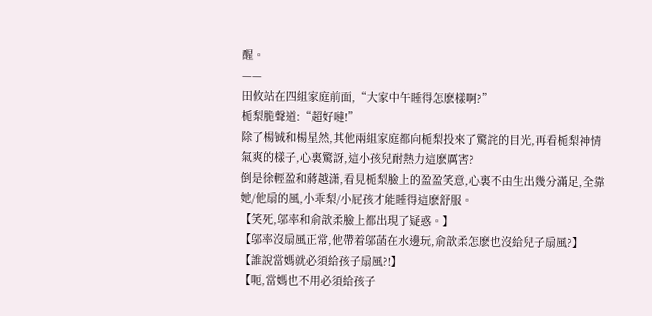醒。
——
田攸站在四組家庭前面,“大家中午睡得怎麽樣啊?”
栀梨脆聲道:“超好噠!”
除了楊铖和楊星然,其他兩組家庭都向栀梨投來了驚詫的目光,再看栀梨神情氣爽的樣子,心裏驚訝,這小孩兒耐熱力這麽厲害?
倒是徐輕盈和蔣越潇,看見栀梨臉上的盈盈笑意,心裏不由生出幾分滿足,全靠她/他扇的風,小乖梨/小屁孩才能睡得這麽舒服。
【笑死,邬率和俞歆柔臉上都出現了疑惑。】
【邬率沒扇風正常,他帶着邬菡在水邊玩,俞歆柔怎麽也沒給兒子扇風?】
【誰說當媽就必須給孩子扇風?!】
【呃,當媽也不用必須給孩子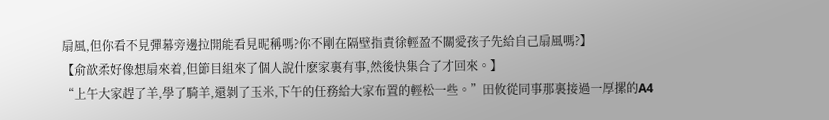扇風,但你看不見彈幕旁邊拉開能看見昵稱嗎?你不剛在隔壁指責徐輕盈不關愛孩子先給自己扇風嗎?】
【俞歆柔好像想扇來着,但節目組來了個人說什麽家裏有事,然後快集合了才回來。】
“上午大家趕了羊,學了騎羊,還剝了玉米,下午的任務給大家布置的輕松一些。”田攸從同事那裏接過一厚摞的A4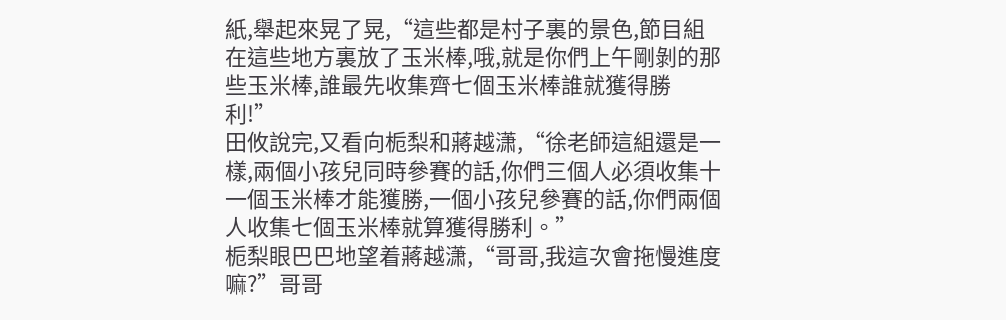紙,舉起來晃了晃,“這些都是村子裏的景色,節目組在這些地方裏放了玉米棒,哦,就是你們上午剛剝的那些玉米棒,誰最先收集齊七個玉米棒誰就獲得勝利!”
田攸說完,又看向栀梨和蔣越潇,“徐老師這組還是一樣,兩個小孩兒同時參賽的話,你們三個人必須收集十一個玉米棒才能獲勝,一個小孩兒參賽的話,你們兩個人收集七個玉米棒就算獲得勝利。”
栀梨眼巴巴地望着蔣越潇,“哥哥,我這次會拖慢進度嘛?”哥哥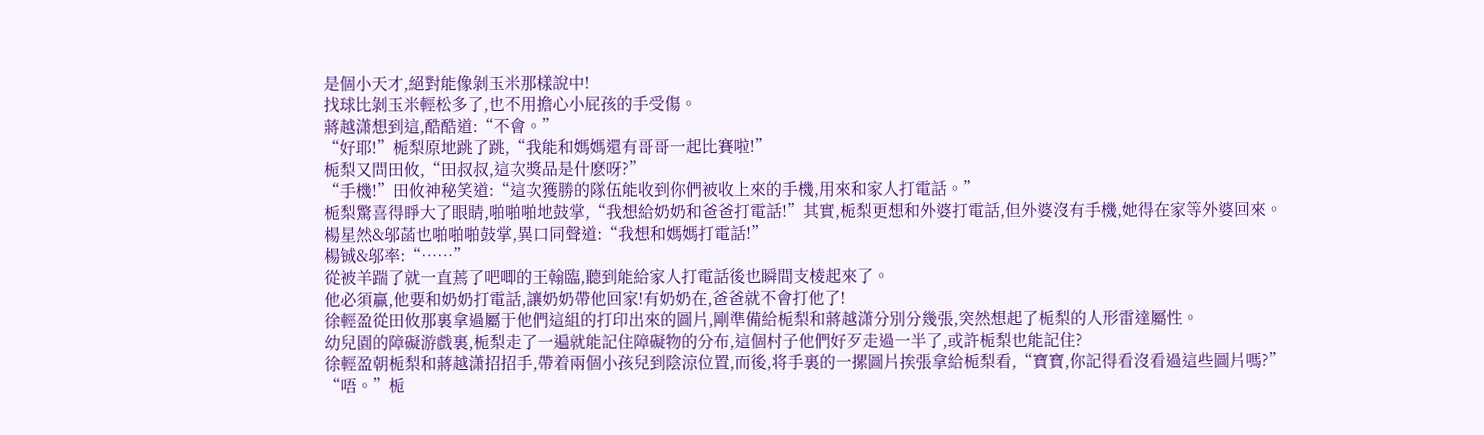是個小天才,絕對能像剝玉米那樣說中!
找球比剝玉米輕松多了,也不用擔心小屁孩的手受傷。
蔣越潇想到這,酷酷道:“不會。”
“好耶!”栀梨原地跳了跳,“我能和媽媽還有哥哥一起比賽啦!”
栀梨又問田攸,“田叔叔,這次獎品是什麽呀?”
“手機!”田攸神秘笑道:“這次獲勝的隊伍能收到你們被收上來的手機,用來和家人打電話。”
栀梨驚喜得睜大了眼睛,啪啪啪地鼓掌,“我想給奶奶和爸爸打電話!”其實,栀梨更想和外婆打電話,但外婆沒有手機,她得在家等外婆回來。
楊星然&邬菡也啪啪啪鼓掌,異口同聲道:“我想和媽媽打電話!”
楊铖&邬率:“……”
從被羊踹了就一直蔫了吧唧的王翰臨,聽到能給家人打電話後也瞬間支棱起來了。
他必須贏,他要和奶奶打電話,讓奶奶帶他回家!有奶奶在,爸爸就不會打他了!
徐輕盈從田攸那裏拿過屬于他們這組的打印出來的圖片,剛準備給栀梨和蔣越潇分別分幾張,突然想起了栀梨的人形雷達屬性。
幼兒園的障礙游戲裏,栀梨走了一遍就能記住障礙物的分布,這個村子他們好歹走過一半了,或許栀梨也能記住?
徐輕盈朝栀梨和蔣越潇招招手,帶着兩個小孩兒到陰涼位置,而後,将手裏的一摞圖片挨張拿給栀梨看,“寶寶,你記得看沒看過這些圖片嗎?”
“唔。”栀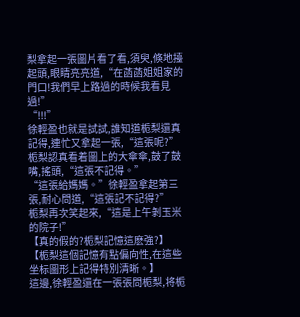梨拿起一張圖片看了看,須臾,倏地擡起頭,眼睛亮亮道,“在菡菡姐姐家的門口!我們早上路過的時候我看見過!”
“!!!”
徐輕盈也就是試試,誰知道栀梨還真記得,連忙又拿起一張,“這張呢?”
栀梨認真看着圖上的大傘傘,鼓了鼓嘴,搖頭,“這張不記得。”
“這張給媽媽。”徐輕盈拿起第三張,耐心問道,“這張記不記得?”
栀梨再次笑起來,“這是上午剝玉米的院子!”
【真的假的?栀梨記憶這麽強?】
【栀梨這個記憶有點偏向性,在這些坐标圖形上記得特別清晰。】
這邊,徐輕盈還在一張張問栀梨,将栀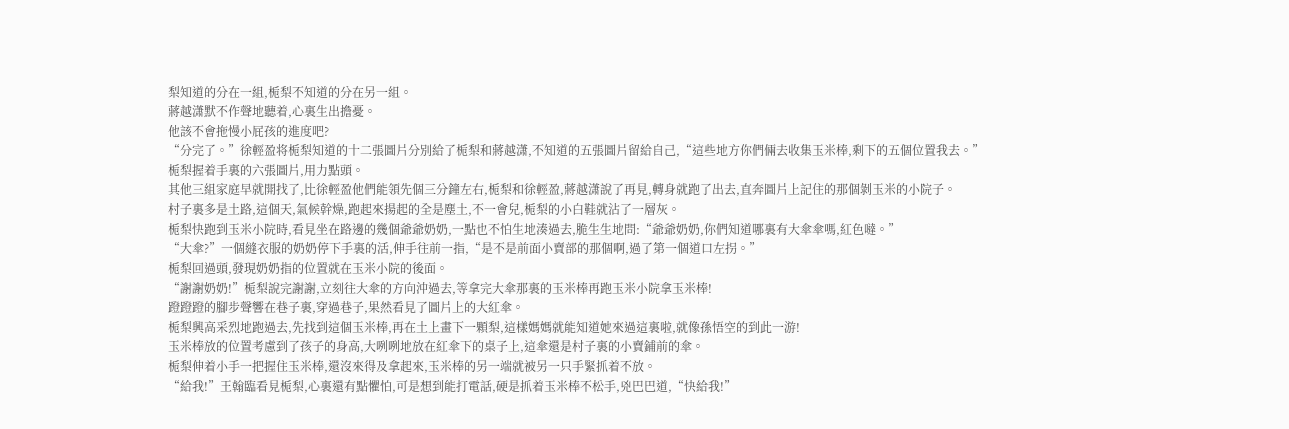梨知道的分在一組,栀梨不知道的分在另一組。
蔣越潇默不作聲地聽着,心裏生出擔憂。
他該不會拖慢小屁孩的進度吧?
“分完了。”徐輕盈将栀梨知道的十二張圖片分別給了栀梨和蔣越潇,不知道的五張圖片留給自己,“這些地方你們倆去收集玉米棒,剩下的五個位置我去。”
栀梨握着手裏的六張圖片,用力點頭。
其他三組家庭早就開找了,比徐輕盈他們能領先個三分鐘左右,栀梨和徐輕盈,蔣越潇說了再見,轉身就跑了出去,直奔圖片上記住的那個剝玉米的小院子。
村子裏多是土路,這個天,氣候幹燥,跑起來揚起的全是塵土,不一會兒,栀梨的小白鞋就沾了一層灰。
栀梨快跑到玉米小院時,看見坐在路邊的幾個爺爺奶奶,一點也不怕生地湊過去,脆生生地問:“爺爺奶奶,你們知道哪裏有大傘傘嗎,紅色噠。”
“大傘?”一個縫衣服的奶奶停下手裏的活,伸手往前一指,“是不是前面小賣部的那個啊,過了第一個道口左拐。”
栀梨回過頭,發現奶奶指的位置就在玉米小院的後面。
“謝謝奶奶!”栀梨說完謝謝,立刻往大傘的方向沖過去,等拿完大傘那裏的玉米棒再跑玉米小院拿玉米棒!
蹬蹬蹬的腳步聲響在巷子裏,穿過巷子,果然看見了圖片上的大紅傘。
栀梨興高采烈地跑過去,先找到這個玉米棒,再在土上畫下一顆梨,這樣媽媽就能知道她來過這裏啦,就像孫悟空的到此一游!
玉米棒放的位置考慮到了孩子的身高,大咧咧地放在紅傘下的桌子上,這傘還是村子裏的小賣鋪前的傘。
栀梨伸着小手一把握住玉米棒,還沒來得及拿起來,玉米棒的另一端就被另一只手緊抓着不放。
“給我!”王翰臨看見栀梨,心裏還有點懼怕,可是想到能打電話,硬是抓着玉米棒不松手,兇巴巴道,“快給我!”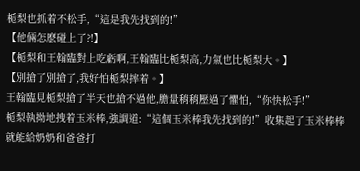栀梨也抓着不松手,“這是我先找到的!”
【他倆怎麽碰上了?!】
【栀梨和王翰臨對上吃虧啊,王翰臨比栀梨高,力氣也比栀梨大。】
【別搶了別搶了,我好怕栀梨摔着。】
王翰臨見栀梨搶了半天也搶不過他,膽量稍稍壓過了懼怕,“你快松手!”
栀梨執拗地拽着玉米棒,強調道:“這個玉米棒我先找到的!”收集起了玉米棒棒就能給奶奶和爸爸打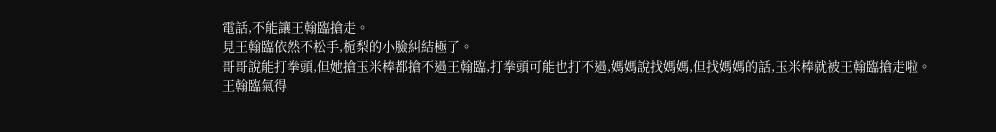電話,不能讓王翰臨搶走。
見王翰臨依然不松手,栀梨的小臉糾結極了。
哥哥說能打拳頭,但她搶玉米棒都搶不過王翰臨,打拳頭可能也打不過,媽媽說找媽媽,但找媽媽的話,玉米棒就被王翰臨搶走啦。
王翰臨氣得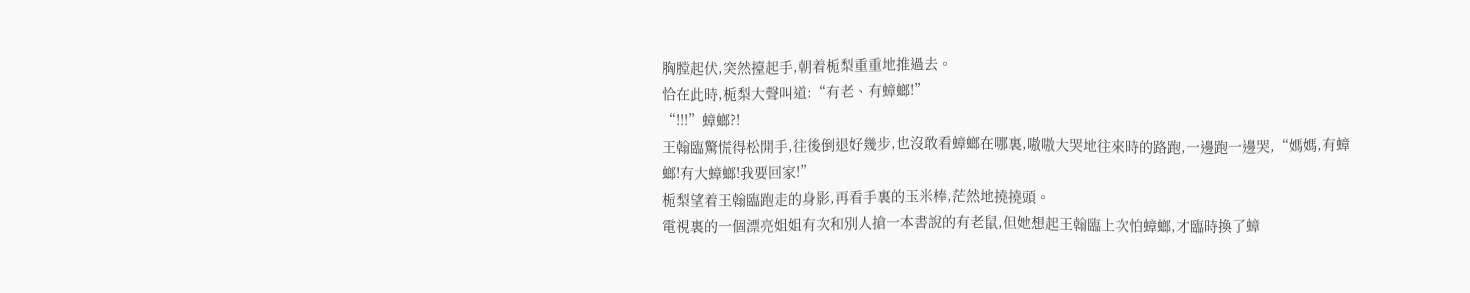胸膛起伏,突然擡起手,朝着栀梨重重地推過去。
恰在此時,栀梨大聲叫道:“有老、有蟑螂!”
“!!!”蟑螂?!
王翰臨驚慌得松開手,往後倒退好幾步,也沒敢看蟑螂在哪裏,嗷嗷大哭地往來時的路跑,一邊跑一邊哭,“媽媽,有蟑螂!有大蟑螂!我要回家!”
栀梨望着王翰臨跑走的身影,再看手裏的玉米棒,茫然地撓撓頭。
電視裏的一個漂亮姐姐有次和別人搶一本書說的有老鼠,但她想起王翰臨上次怕蟑螂,才臨時換了蟑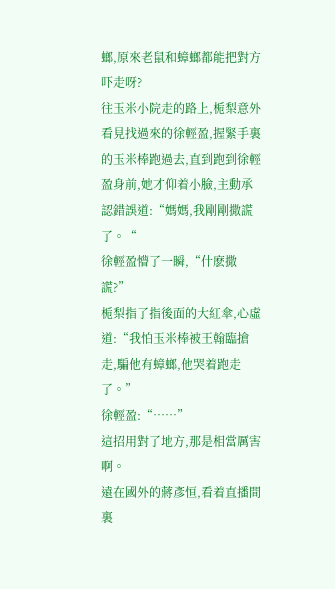螂,原來老鼠和蟑螂都能把對方吓走呀?
往玉米小院走的路上,栀梨意外看見找過來的徐輕盈,握緊手裏的玉米棒跑過去,直到跑到徐輕盈身前,她才仰着小臉,主動承認錯誤道:“媽媽,我剛剛撒謊了。“
徐輕盈懵了一瞬,“什麽撒謊?”
栀梨指了指後面的大紅傘,心虛道:“我怕玉米棒被王翰臨搶走,騙他有蟑螂,他哭着跑走了。”
徐輕盈:“……”
這招用對了地方,那是相當厲害啊。
遠在國外的蔣彥恒,看着直播間裏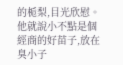的栀梨,目光欣慰。
他就說小不點是個經商的好苗子,放在臭小子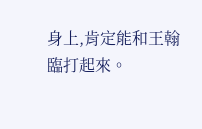身上,肯定能和王翰臨打起來。